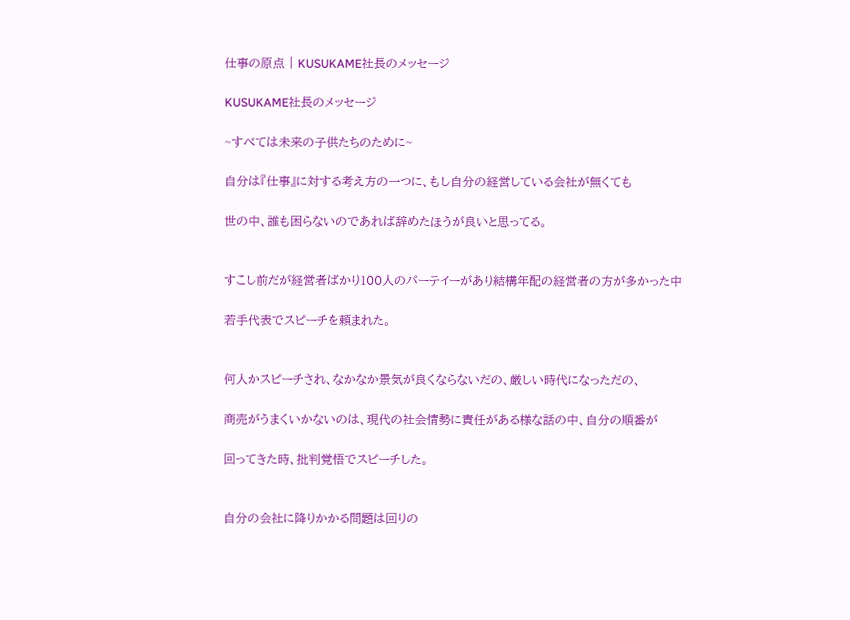仕事の原点 | KUSUKAME社長のメッセージ

KUSUKAME社長のメッセージ

~すべては未来の子供たちのために~

自分は『仕事』に対する考え方の一つに、もし自分の経営している会社が無くても

世の中、誰も困らないのであれば辞めたほうが良いと思ってる。


すこし前だが経営者ばかり100人のパーテイーがあり結構年配の経営者の方が多かった中

若手代表でスピーチを頼まれた。


何人かスピーチされ、なかなか景気が良くならないだの、厳しい時代になっただの、

商売がうまくいかないのは、現代の社会情勢に責任がある様な話の中、自分の順番が

回ってきた時、批判覚悟でスピーチした。


自分の会社に降りかかる問題は回りの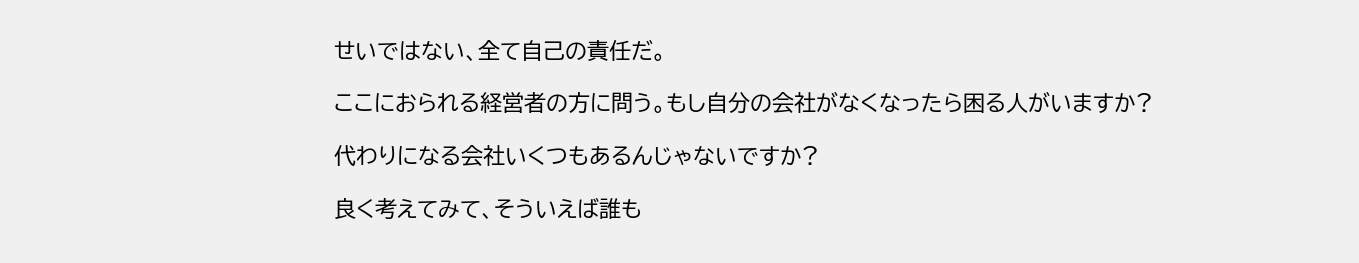せいではない、全て自己の責任だ。

ここにおられる経営者の方に問う。もし自分の会社がなくなったら困る人がいますか?

代わりになる会社いくつもあるんじゃないですか?

良く考えてみて、そういえば誰も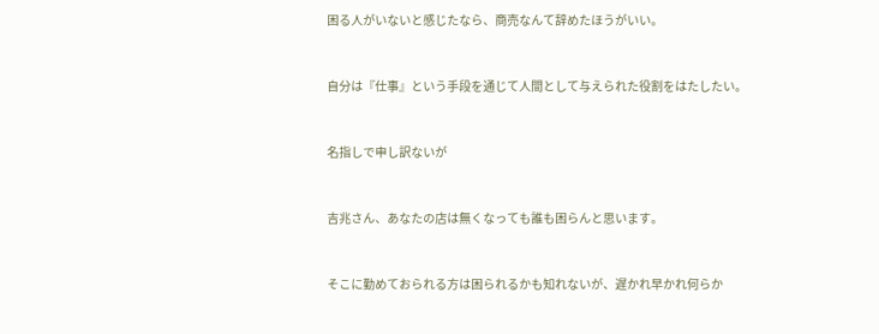困る人がいないと感じたなら、商売なんて辞めたほうがいい。


自分は『仕事』という手段を通じて人間として与えられた役割をはたしたい。


名指しで申し訳ないが


吉兆さん、あなたの店は無くなっても誰も困らんと思います。


そこに勤めておられる方は困られるかも知れないが、遅かれ早かれ何らか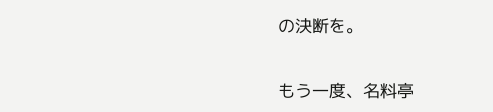の決断を。

もう一度、名料亭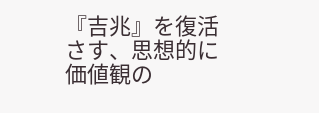『吉兆』を復活さす、思想的に価値観の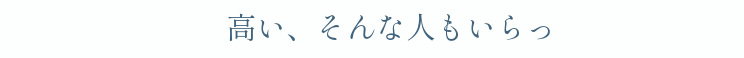高い、そんな人もいらっ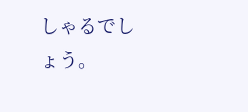しゃるでしょう。